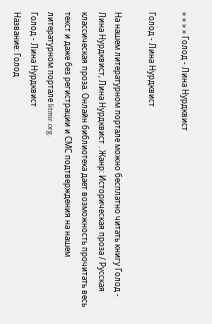» » » » Голод - Лина Нурдквист

Голод - Лина Нурдквист

На нашем литературном портале можно бесплатно читать книгу Голод - Лина Нурдквист, Лина Нурдквист . Жанр: Историческая проза / Русская классическая проза. Онлайн библиотека дает возможность прочитать весь текст и даже без регистрации и СМС подтверждения на нашем литературном портале litmir.org.
Голод - Лина Нурдквист
Название: Голод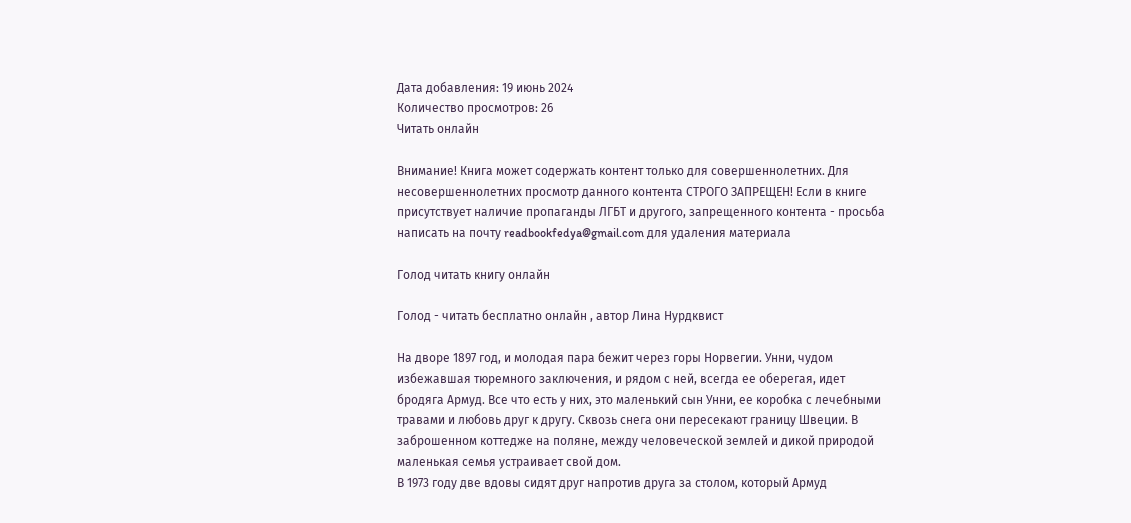Дата добавления: 19 июнь 2024
Количество просмотров: 26
Читать онлайн

Внимание! Книга может содержать контент только для совершеннолетних. Для несовершеннолетних просмотр данного контента СТРОГО ЗАПРЕЩЕН! Если в книге присутствует наличие пропаганды ЛГБТ и другого, запрещенного контента - просьба написать на почту readbookfedya@gmail.com для удаления материала

Голод читать книгу онлайн

Голод - читать бесплатно онлайн , автор Лина Нурдквист

На дворе 1897 год, и молодая пара бежит через горы Норвегии. Унни, чудом избежавшая тюремного заключения, и рядом с ней, всегда ее оберегая, идет бродяга Армуд. Все что есть у них, это маленький сын Унни, ее коробка с лечебными травами и любовь друг к другу. Сквозь снега они пересекают границу Швеции. В заброшенном коттедже на поляне, между человеческой землей и дикой природой маленькая семья устраивает свой дом.
В 1973 году две вдовы сидят друг напротив друга за столом, который Армуд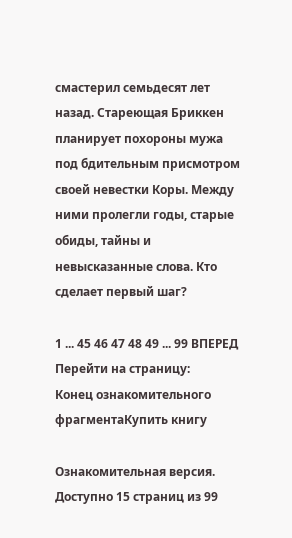смастерил семьдесят лет назад. Стареющая Бриккен планирует похороны мужа под бдительным присмотром своей невестки Коры. Между ними пролегли годы, старые обиды, тайны и невысказанные слова. Кто сделает первый шаг?

1 ... 45 46 47 48 49 ... 99 ВПЕРЕД
Перейти на страницу:
Конец ознакомительного фрагментаКупить книгу

Ознакомительная версия. Доступно 15 страниц из 99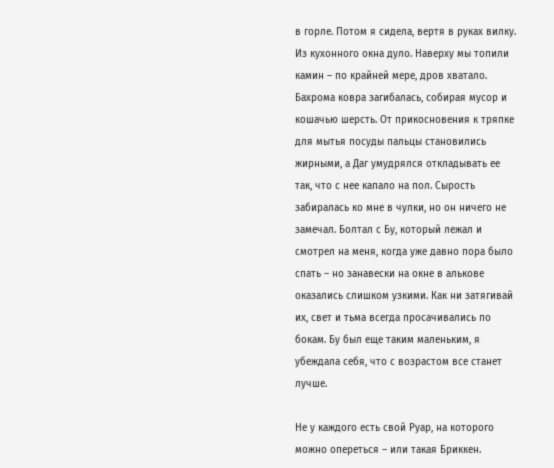в горле. Потом я сидела, вертя в руках вилку. Из кухонного окна дуло. Наверху мы топили камин – по крайней мере, дров хватало. Бахрома ковра загибалась, собирая мусор и кошачью шерсть. От прикосновения к тряпке для мытья посуды пальцы становились жирными, а Даг умудрялся откладывать ее так, что с нее капало на пол. Сырость забиралась ко мне в чулки, но он ничего не замечал. Болтал с Бу, который лежал и смотрел на меня, когда уже давно пора было спать – но занавески на окне в алькове оказались слишком узкими. Как ни затягивай их, свет и тьма всегда просачивались по бокам. Бу был еще таким маленьким, я убеждала себя, что с возрастом все станет лучше.

Не у каждого есть свой Руар, на которого можно опереться – или такая Бриккен.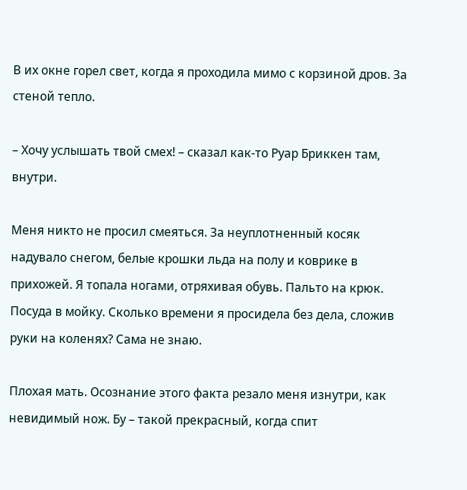В их окне горел свет, когда я проходила мимо с корзиной дров. За стеной тепло.

– Хочу услышать твой смех! – сказал как-то Руар Бриккен там, внутри.

Меня никто не просил смеяться. За неуплотненный косяк надувало снегом, белые крошки льда на полу и коврике в прихожей. Я топала ногами, отряхивая обувь. Пальто на крюк. Посуда в мойку. Сколько времени я просидела без дела, сложив руки на коленях? Сама не знаю.

Плохая мать. Осознание этого факта резало меня изнутри, как невидимый нож. Бу – такой прекрасный, когда спит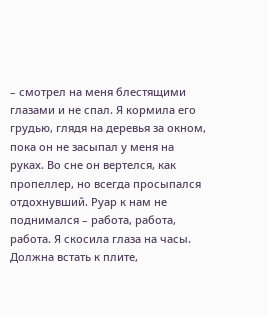– смотрел на меня блестящими глазами и не спал. Я кормила его грудью, глядя на деревья за окном, пока он не засыпал у меня на руках. Во сне он вертелся, как пропеллер, но всегда просыпался отдохнувший. Руар к нам не поднимался – работа, работа, работа. Я скосила глаза на часы. Должна встать к плите,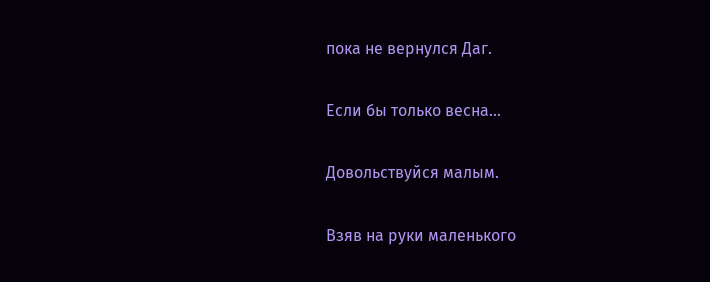пока не вернулся Даг.

Если бы только весна…

Довольствуйся малым.

Взяв на руки маленького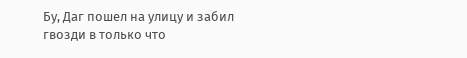Бу, Даг пошел на улицу и забил гвозди в только что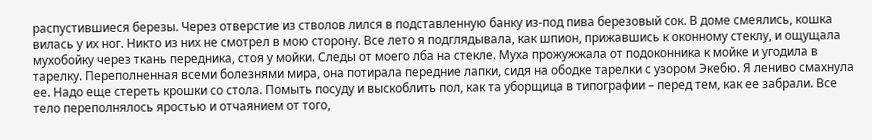распустившиеся березы. Через отверстие из стволов лился в подставленную банку из-под пива березовый сок. В доме смеялись, кошка вилась у их ног. Никто из них не смотрел в мою сторону. Все лето я подглядывала, как шпион, прижавшись к оконному стеклу, и ощущала мухобойку через ткань передника, стоя у мойки. Следы от моего лба на стекле. Муха прожужжала от подоконника к мойке и угодила в тарелку. Переполненная всеми болезнями мира, она потирала передние лапки, сидя на ободке тарелки с узором Экебю. Я лениво смахнула ее. Надо еще стереть крошки со стола. Помыть посуду и выскоблить пол, как та уборщица в типографии – перед тем, как ее забрали. Все тело переполнялось яростью и отчаянием от того,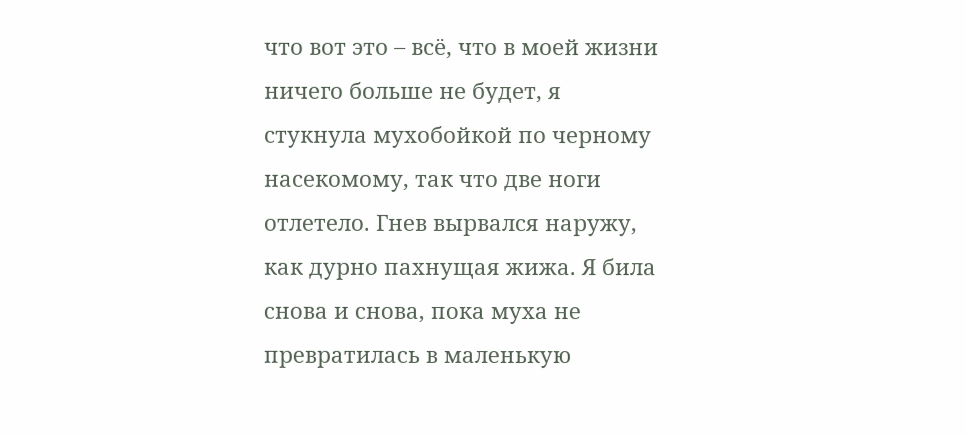что вот это – всё, что в моей жизни ничего больше не будет, я стукнула мухобойкой по черному насекомому, так что две ноги отлетело. Гнев вырвался наружу, как дурно пахнущая жижа. Я била снова и снова, пока муха не превратилась в маленькую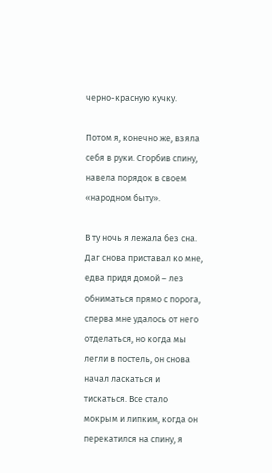черно-красную кучку.

Потом я, конечно же, взяла себя в руки. Сгорбив спину, навела порядок в своем «народном быту».

В ту ночь я лежала без сна. Даг снова приставал ко мне, едва придя домой – лез обниматься прямо с порога, сперва мне удалось от него отделаться, но когда мы легли в постель, он снова начал ласкаться и тискаться. Все стало мокрым и липким, когда он перекатился на спину, я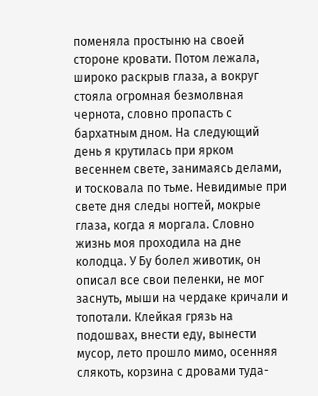поменяла простыню на своей стороне кровати. Потом лежала, широко раскрыв глаза, а вокруг стояла огромная безмолвная чернота, словно пропасть с бархатным дном. На следующий день я крутилась при ярком весеннем свете, занимаясь делами, и тосковала по тьме. Невидимые при свете дня следы ногтей, мокрые глаза, когда я моргала. Словно жизнь моя проходила на дне колодца. У Бу болел животик, он описал все свои пеленки, не мог заснуть, мыши на чердаке кричали и топотали. Клейкая грязь на подошвах, внести еду, вынести мусор, лето прошло мимо, осенняя слякоть, корзина с дровами туда-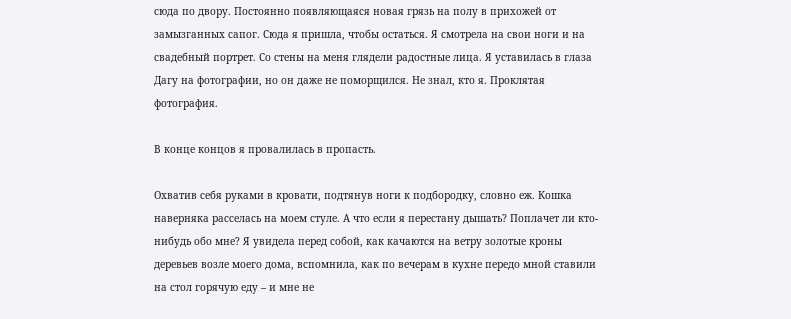сюда по двору. Постоянно появляющаяся новая грязь на полу в прихожей от замызганных сапог. Сюда я пришла, чтобы остаться. Я смотрела на свои ноги и на свадебный портрет. Со стены на меня глядели радостные лица. Я уставилась в глаза Дагу на фотографии, но он даже не поморщился. Не знал, кто я. Проклятая фотография.

В конце концов я провалилась в пропасть.

Охватив себя руками в кровати, подтянув ноги к подбородку, словно еж. Кошка наверняка расселась на моем стуле. А что если я перестану дышать? Поплачет ли кто-нибудь обо мне? Я увидела перед собой, как качаются на ветру золотые кроны деревьев возле моего дома, вспомнила, как по вечерам в кухне передо мной ставили на стол горячую еду – и мне не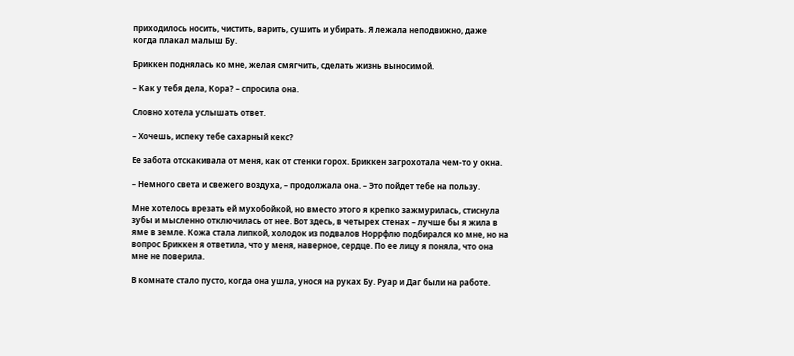приходилось носить, чистить, варить, сушить и убирать. Я лежала неподвижно, даже когда плакал малыш Бу.

Бриккен поднялась ко мне, желая смягчить, сделать жизнь выносимой.

– Как у тебя дела, Кора? – спросила она.

Словно хотела услышать ответ.

– Хочешь, испеку тебе сахарный кекс?

Ее забота отскакивала от меня, как от стенки горох. Бриккен загрохотала чем-то у окна.

– Немного света и свежего воздуха, – продолжала она. – Это пойдет тебе на пользу.

Мне хотелось врезать ей мухобойкой, но вместо этого я крепко зажмурилась, стиснула зубы и мысленно отключилась от нее. Вот здесь, в четырех стенах – лучше бы я жила в яме в земле. Кожа стала липкой, холодок из подвалов Норрфлю подбирался ко мне, но на вопрос Бриккен я ответила, что у меня, наверное, сердце. По ее лицу я поняла, что она мне не поверила.

В комнате стало пусто, когда она ушла, унося на руках Бу. Руар и Даг были на работе.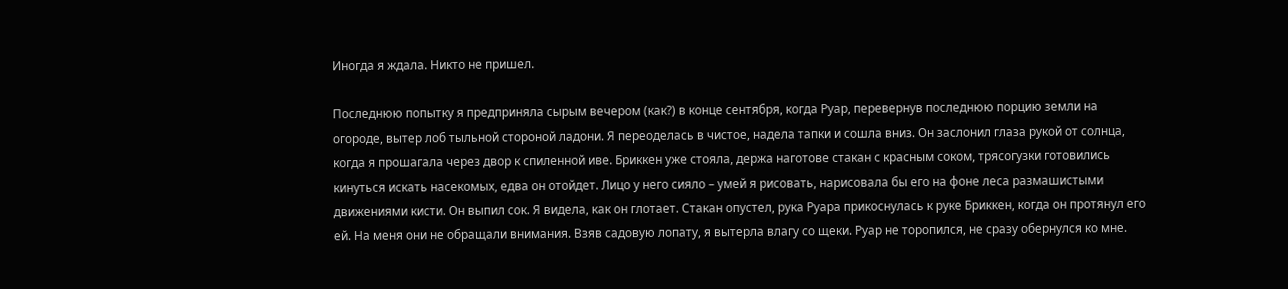Иногда я ждала. Никто не пришел.

Последнюю попытку я предприняла сырым вечером (как?) в конце сентября, когда Руар, перевернув последнюю порцию земли на огороде, вытер лоб тыльной стороной ладони. Я переоделась в чистое, надела тапки и сошла вниз. Он заслонил глаза рукой от солнца, когда я прошагала через двор к спиленной иве. Бриккен уже стояла, держа наготове стакан с красным соком, трясогузки готовились кинуться искать насекомых, едва он отойдет. Лицо у него сияло – умей я рисовать, нарисовала бы его на фоне леса размашистыми движениями кисти. Он выпил сок. Я видела, как он глотает. Стакан опустел, рука Руара прикоснулась к руке Бриккен, когда он протянул его ей. На меня они не обращали внимания. Взяв садовую лопату, я вытерла влагу со щеки. Руар не торопился, не сразу обернулся ко мне.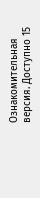Ознакомительная версия. Доступно 15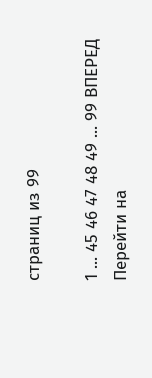страниц из 99

1 ... 45 46 47 48 49 ... 99 ВПЕРЕД
Перейти на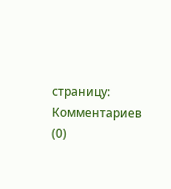страницу:
Комментариев (0)